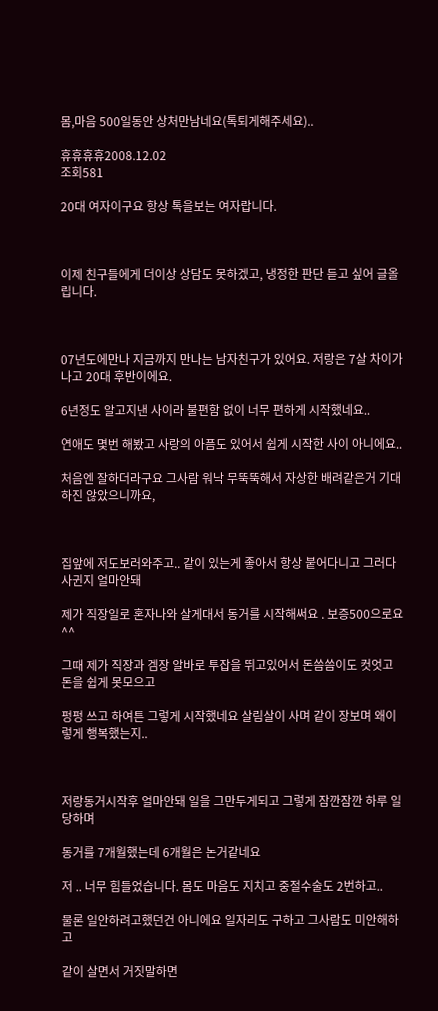몸,마음 500일동안 상처만남네요(톡퇴게해주세요)..

휴휴휴휴2008.12.02
조회581

20대 여자이구요 항상 톡을보는 여자랍니다.



이제 친구들에게 더이상 상담도 못하겠고, 냉정한 판단 듣고 싶어 글올립니다.



07년도에만나 지금까지 만나는 남자친구가 있어요. 저랑은 7살 차이가나고 20대 후반이에요.

6년정도 알고지낸 사이라 불편함 없이 너무 편하게 시작했네요..

연애도 몇번 해봤고 사랑의 아픔도 있어서 쉽게 시작한 사이 아니에요..

처음엔 잘하더라구요 그사람 워낙 무뚝뚝해서 자상한 배려같은거 기대하진 않았으니까요,



집앞에 저도보러와주고.. 같이 있는게 좋아서 항상 붙어다니고 그러다 사귄지 얼마안돼

제가 직장일로 혼자나와 살게대서 동거를 시작해써요 . 보증500으로요^^

그때 제가 직장과 겜장 알바로 투잡을 뛰고있어서 돈씀씀이도 컷엇고 돈을 쉽게 못모으고

펑펑 쓰고 하여튼 그렇게 시작했네요 살림살이 사며 같이 장보며 왜이렇게 행복했는지..



저랑동거시작후 얼마안돼 일을 그만두게되고 그렇게 잠깐잠깐 하루 일당하며

동거를 7개월했는데 6개월은 논거같네요

저 .. 너무 힘들었습니다. 몸도 마음도 지치고 중절수술도 2번하고..

물론 일안하려고했던건 아니에요 일자리도 구하고 그사람도 미안해하고

같이 살면서 거짓말하면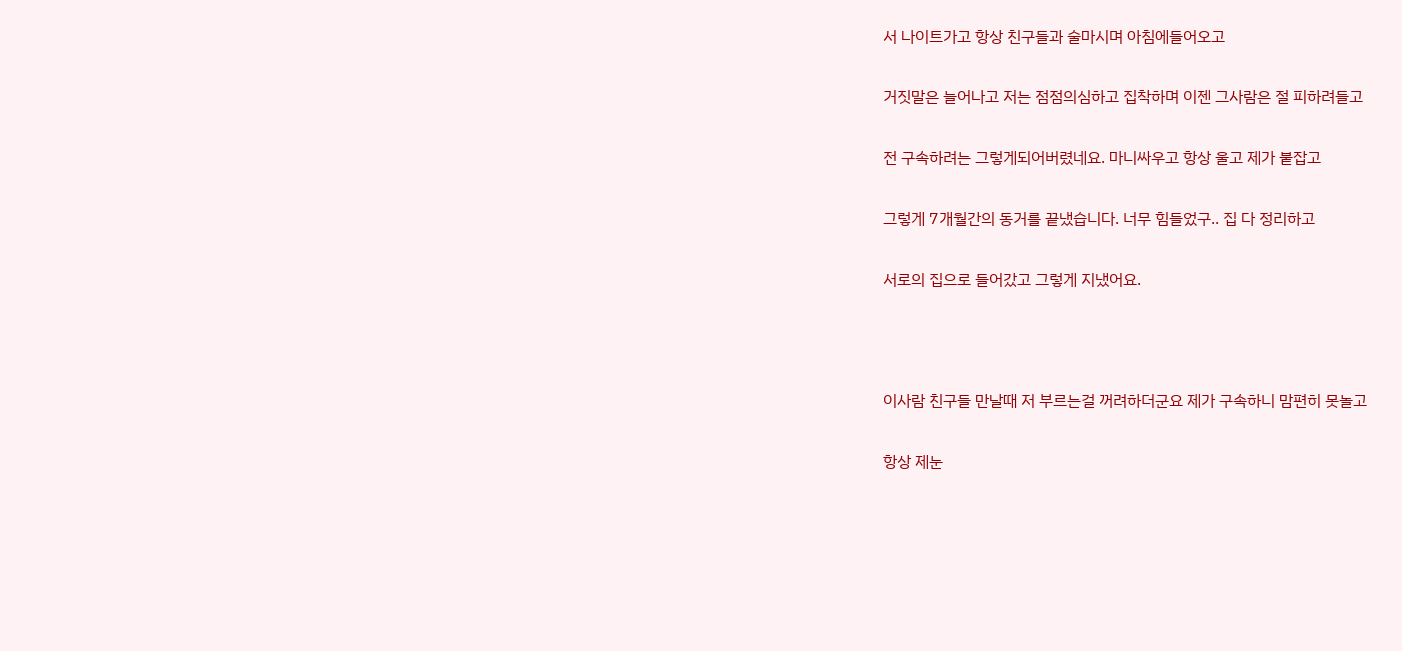서 나이트가고 항상 친구들과 술마시며 아침에들어오고

거짓말은 늘어나고 저는 점점의심하고 집착하며 이젠 그사람은 절 피하려들고

전 구속하려는 그렇게되어버렸네요. 마니싸우고 항상 울고 제가 붙잡고

그렇게 7개월간의 동거를 끝냈습니다. 너무 힘들었구.. 집 다 정리하고

서로의 집으로 들어갔고 그렇게 지냈어요.



이사람 친구들 만날때 저 부르는걸 꺼려하더군요 제가 구속하니 맘편히 못놀고

항상 제눈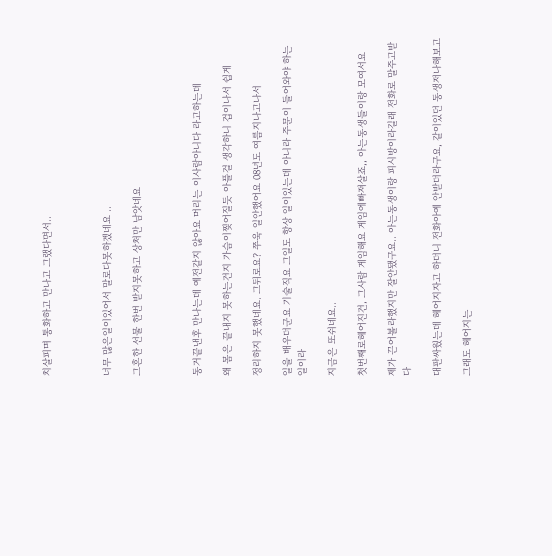치살피며 통화하고 만나고 그랬다면서..



너무 많은일이있어서 말로다못하겠네요 ..

그흔한 선물 한번 받지못하고 상처만 남앗네요



동거끝낸후 만나는데 예전같지 않아요 머리는 이사람아니다 라고하는데

왜 몸은 끝내지 못하는건지 가슴이찢어질듯 아플걸 생각하니 겁이나서 쉽게

정리하지 못했네요. 그뒤로요? 쭈욱 일안했어요 08년도 여름지나고나서

일을 배우더군요 기술직요 그일도 항상 일이있는데 아니라 주문이 들어와야 하는일이라

지금은 또쉬네요..

첫번째로헤어진건, 그사람 게임해요 게임에빠져살죠,, 아는동생들이랑 모여서요

제가 끈어볼라했지만 잘안됐구요.. 아는동생이랑 피시방이라길래 전화로 말주고받다

대판싸웠는데 헤어지자고 하더니 전화아예 안받더라구요, 같이있던 동생저나해보고

그래도 헤어지는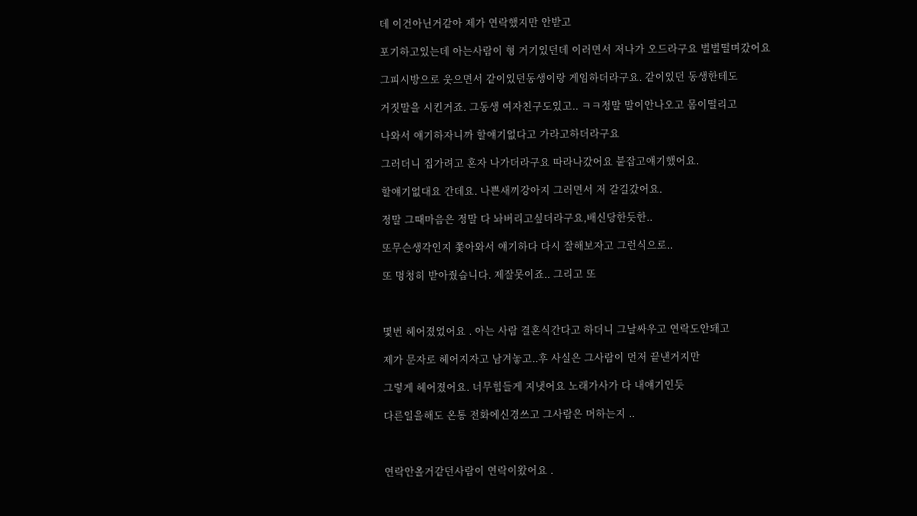데 이건아닌거같아 제가 연락했지만 안받고

포기하고있는데 아는사람이 형 거기있던데 이러면서 저나가 오드라구요 벌벌떨며갔어요

그피시방으로 웃으면서 같이있던동생이랑 게임하더라구요. 같이있던 동생한테도

거짓말을 시킨거죠. 그동생 여자친구도있고.. ㅋㅋ정말 말이안나오고 몸이떨리고

나와서 얘기하자니까 할얘기없다고 가라고하더라구요

그러더니 집가려고 혼자 나가더라구요 따라나갔어요 붙잡고얘기했어요.

할얘기없대요 간데요. 나쁜새끼강아지 그러면서 저 갈길갔어요.

정말 그때마음은 정말 다 놔버리고싶더라구요,배신당한듯한..

또무슨생각인지 쫓아와서 얘기하다 다시 잘해보자고 그런식으로..

또 멍청히 받아줬습니다. 제잘못이죠.. 그리고 또



몇번 헤어졌었어요 . 아는 사람 결혼식간다고 하더니 그날싸우고 연락도안돼고

제가 문자로 헤어지자고 남겨놓고..후 사실은 그사람이 먼저 끝낸거지만

그렇게 헤어졌어요. 너무힘들게 지냇어요 노래가사가 다 내얘기인듯

다른일을해도 온통 전화에신경쓰고 그사람은 머하는지 ..



연락안올거같던사람이 연락이왔어요 .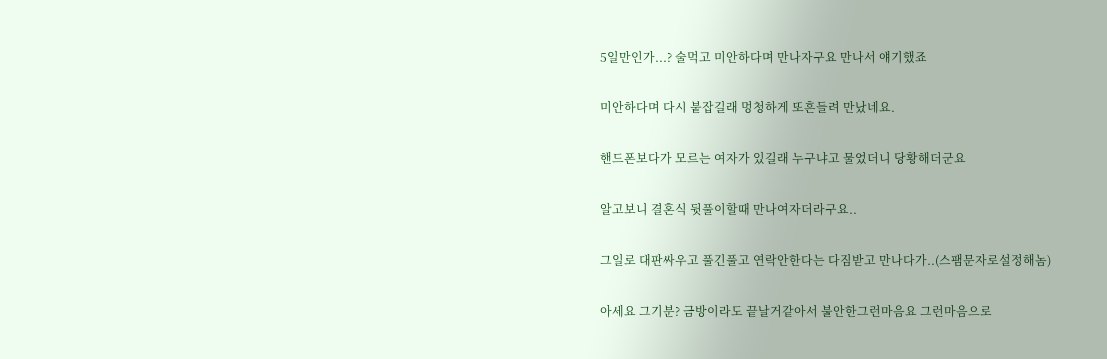5일만인가...? 술먹고 미안하다며 만나자구요 만나서 얘기했죠

미안하다며 다시 붙잡길래 멍청하게 또흔들려 만났네요.

핸드폰보다가 모르는 여자가 있길래 누구냐고 물었더니 당황해더군요

알고보니 결혼식 뒷풀이할때 만나여자더라구요..

그일로 대판싸우고 풀긴풀고 연락안한다는 다짐받고 만나다가..(스팸문자로설정해놈)

아세요 그기분? 금방이라도 끝날거같아서 불안한그런마음요 그런마음으로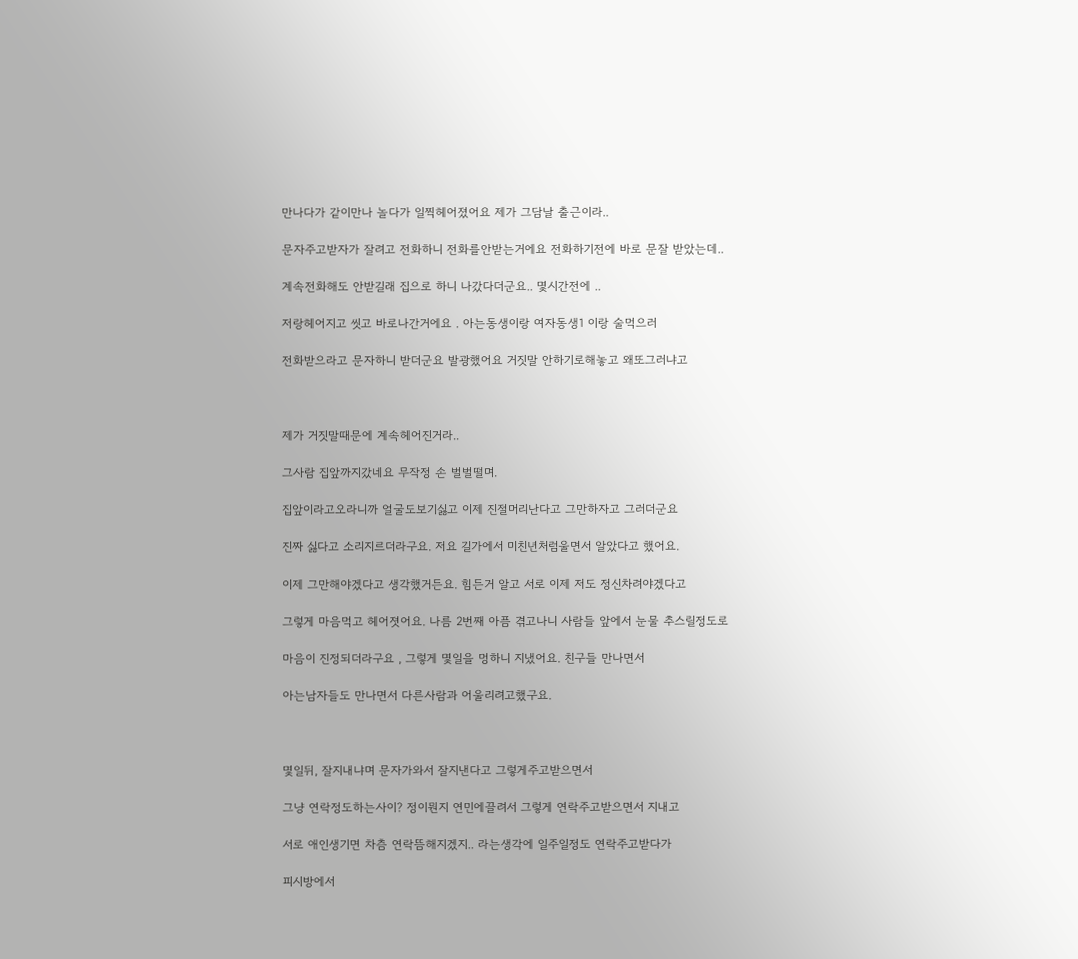만나다가 같이만나 놀다가 일찍헤어졌어요 제가 그담날 출근이라..

문자주고받자가 잘려고 전화하니 전화를안받는거에요 전화하기전에 바로 문잘 받았는데..

계속전화해도 안받길래 집으로 하니 나갔다더군요.. 몇시간전에 ..

저랑헤어지고 씻고 바로나간거에요 . 아는동생이랑 여자동생1 이랑 술먹으러

전화받으라고 문자하니 받더군요 발광했어요 거짓말 안하기로해놓고 왜또그러냐고



제가 거짓말때문에 계속헤어진거라..

그사람 집앞까지갔네요 무작정 손 벌벌떨며.

집앞이라고오라니까 얼굴도보기싫고 이제 진절머리난다고 그만하자고 그러더군요

진짜 싫다고 소리지르더라구요. 저요 길가에서 미친년처럼울면서 알았다고 했어요.

이제 그만해야겠다고 생각했거든요. 힘든거 알고 서로 이제 저도 정신차려야겠다고

그렇게 마음먹고 헤어졋어요. 나름 2번째 아픔 겪고나니 사람들 앞에서 눈물 추스릴정도로

마음이 진정되더라구요 , 그렇게 몇일을 멍하니 지냈어요. 친구들 만나면서

아는남자들도 만나면서 다른사람과 어울리려고했구요.



몇일뒤, 잘지내냐며 문자가와서 잘지낸다고 그렇게주고받으면서

그냥 연락정도하는사이? 정이뭔지 연민에끌려서 그렇게 연락주고받으면서 지내고

서로 애인생기면 차츰 연락뜸해지겠지.. 라는생각에 일주일정도 연락주고받다가

피시방에서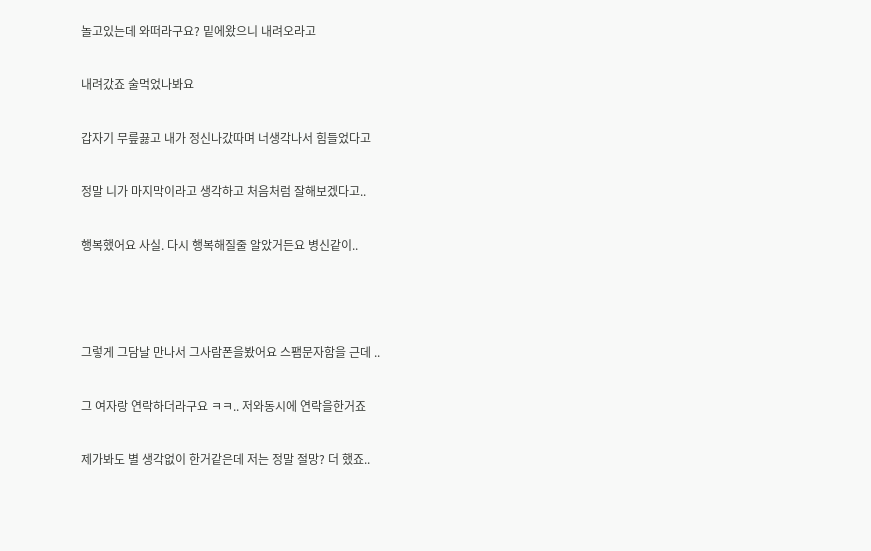놀고있는데 와떠라구요? 밑에왔으니 내려오라고

내려갔죠 술먹었나봐요

갑자기 무릎끓고 내가 정신나갔따며 너생각나서 힘들었다고

정말 니가 마지막이라고 생각하고 처음처럼 잘해보겠다고..

행복했어요 사실. 다시 행복해질줄 알았거든요 병신같이..



그렇게 그담날 만나서 그사람폰을봤어요 스팸문자함을 근데 ..

그 여자랑 연락하더라구요 ㅋㅋ.. 저와동시에 연락을한거죠

제가봐도 별 생각없이 한거같은데 저는 정말 절망? 더 했죠..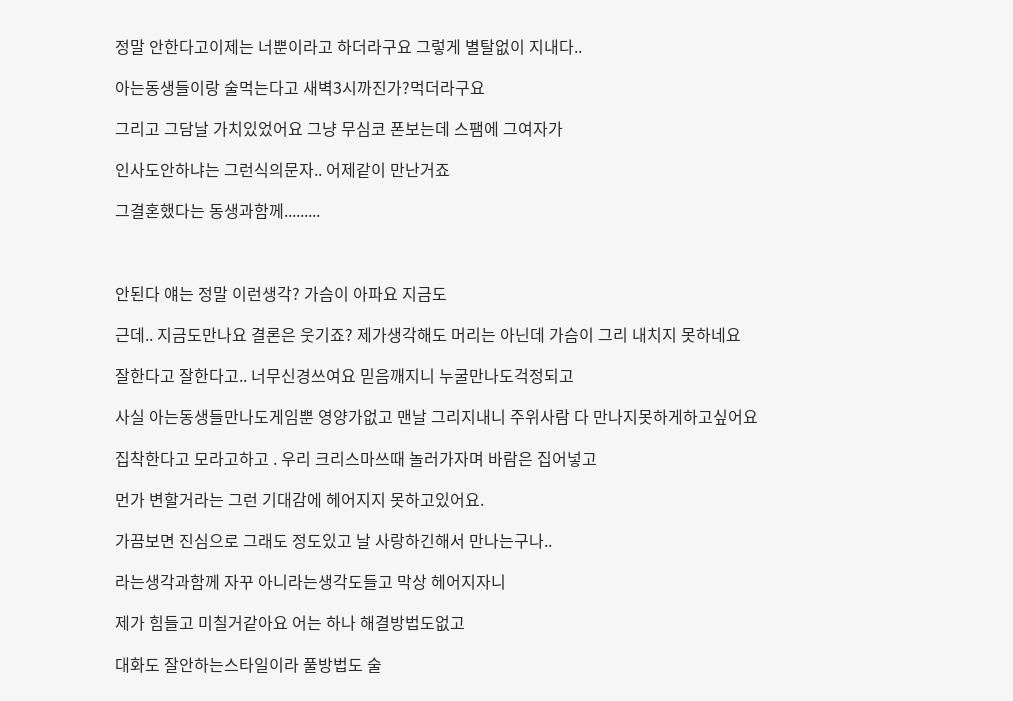정말 안한다고이제는 너뿐이라고 하더라구요 그렇게 별탈없이 지내다..

아는동생들이랑 술먹는다고 새벽3시까진가?먹더라구요

그리고 그담날 가치있었어요 그냥 무심코 폰보는데 스팸에 그여자가

인사도안하냐는 그런식의문자.. 어제같이 만난거죠

그결혼했다는 동생과함께.........



안된다 얘는 정말 이런생각? 가슴이 아파요 지금도

근데.. 지금도만나요 결론은 웃기죠? 제가생각해도 머리는 아닌데 가슴이 그리 내치지 못하네요

잘한다고 잘한다고.. 너무신경쓰여요 믿음깨지니 누굴만나도걱정되고

사실 아는동생들만나도게임뿐 영양가없고 맨날 그리지내니 주위사람 다 만나지못하게하고싶어요

집착한다고 모라고하고 . 우리 크리스마쓰때 놀러가자며 바람은 집어넣고

먼가 변할거라는 그런 기대감에 헤어지지 못하고있어요.

가끔보면 진심으로 그래도 정도있고 날 사랑하긴해서 만나는구나..

라는생각과함께 자꾸 아니라는생각도들고 막상 헤어지자니

제가 힘들고 미칠거같아요 어는 하나 해결방법도없고

대화도 잘안하는스타일이라 풀방법도 술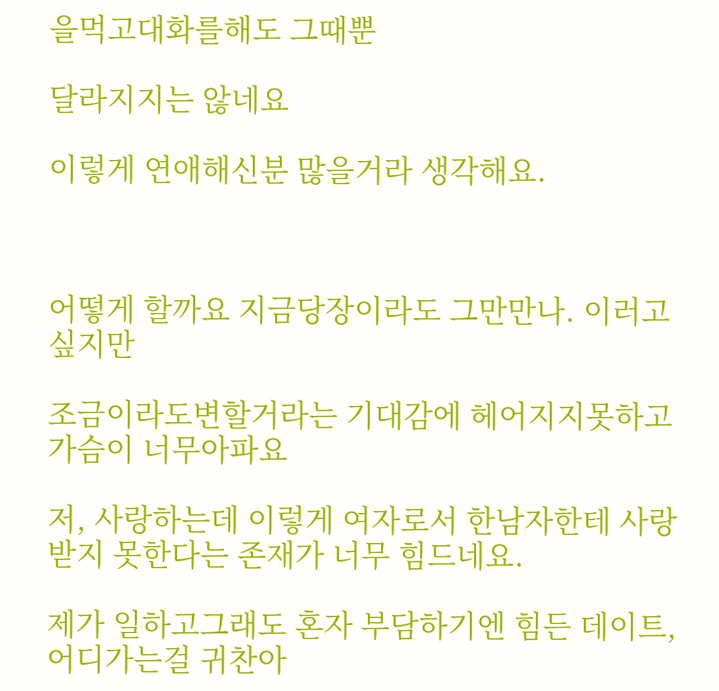을먹고대화를해도 그때뿐

달라지지는 않네요

이렇게 연애해신분 많을거라 생각해요.



어떻게 할까요 지금당장이라도 그만만나. 이러고싶지만

조금이라도변할거라는 기대감에 헤어지지못하고 가슴이 너무아파요

저, 사랑하는데 이렇게 여자로서 한남자한테 사랑받지 못한다는 존재가 너무 힘드네요.

제가 일하고그래도 혼자 부담하기엔 힘든 데이트, 어디가는걸 귀찬아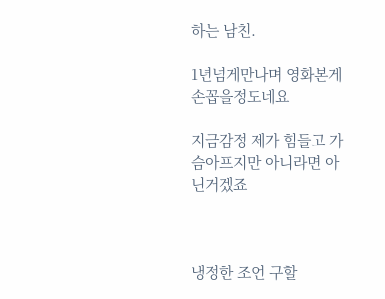하는 남친.

1년넘게만나며 영화본게 손꼽을정도네요

지금감정 제가 힘들고 가슴아프지만 아니라면 아닌거겠죠



냉정한 조언 구할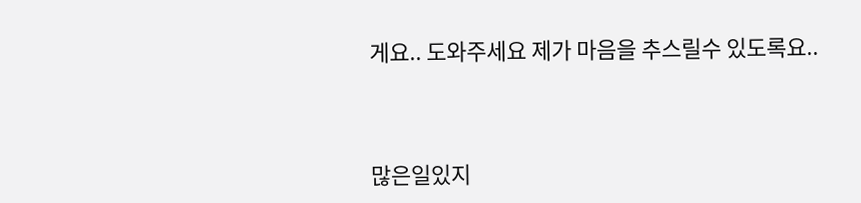게요.. 도와주세요 제가 마음을 추스릴수 있도록요..



많은일있지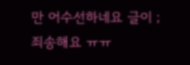만 어수선하네요 글이 ; 죄송해요 ㅠㅠ